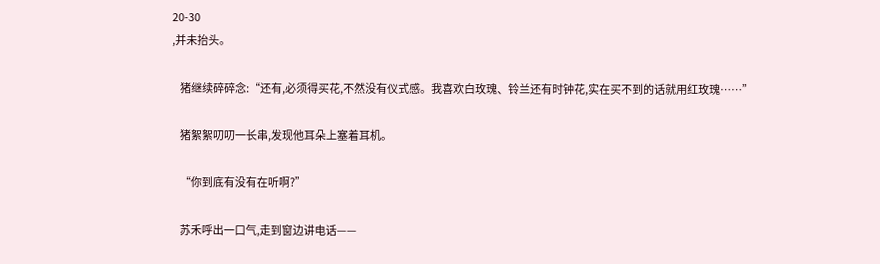20-30
,并未抬头。

    猪继续碎碎念:“还有,必须得买花,不然没有仪式感。我喜欢白玫瑰、铃兰还有时钟花,实在买不到的话就用红玫瑰……”

    猪絮絮叨叨一长串,发现他耳朵上塞着耳机。

    “你到底有没有在听啊?”

    苏禾呼出一口气,走到窗边讲电话——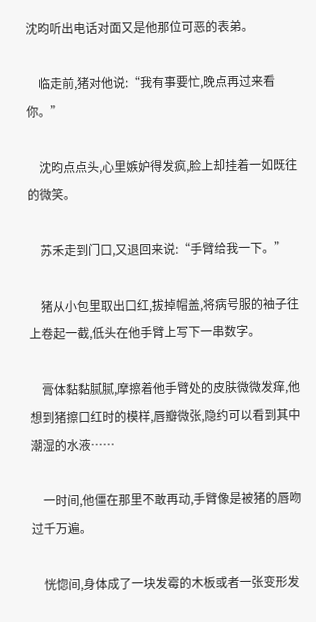沈昀听出电话对面又是他那位可恶的表弟。

    临走前,猪对他说:“我有事要忙,晚点再过来看你。”

    沈昀点点头,心里嫉妒得发疯,脸上却挂着一如既往的微笑。

    苏禾走到门口,又退回来说:“手臂给我一下。”

    猪从小包里取出口红,拔掉帽盖,将病号服的袖子往上卷起一截,低头在他手臂上写下一串数字。

    膏体黏黏腻腻,摩擦着他手臂处的皮肤微微发痒,他想到猪擦口红时的模样,唇瓣微张,隐约可以看到其中潮湿的水液……

    一时间,他僵在那里不敢再动,手臂像是被猪的唇吻过千万遍。

    恍惚间,身体成了一块发霉的木板或者一张变形发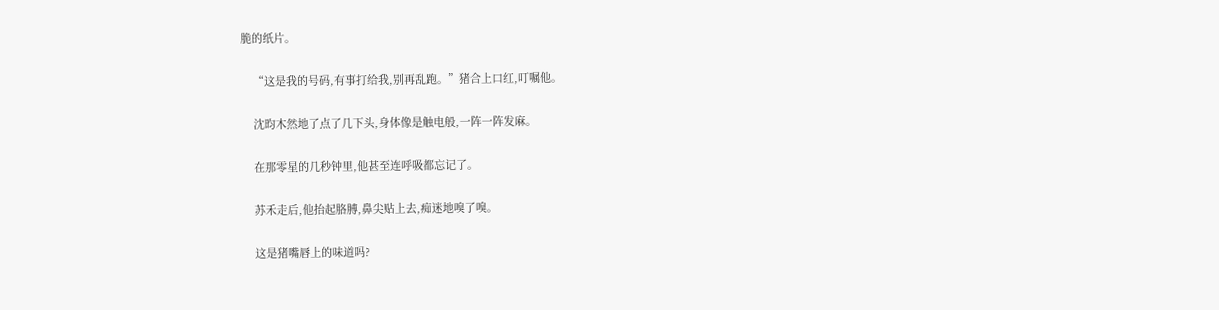脆的纸片。

    “这是我的号码,有事打给我,别再乱跑。”猪合上口红,叮嘱他。

    沈昀木然地了点了几下头,身体像是触电般,一阵一阵发麻。

    在那零星的几秒钟里,他甚至连呼吸都忘记了。

    苏禾走后,他抬起胳膊,鼻尖贴上去,痴迷地嗅了嗅。

    这是猪嘴唇上的味道吗?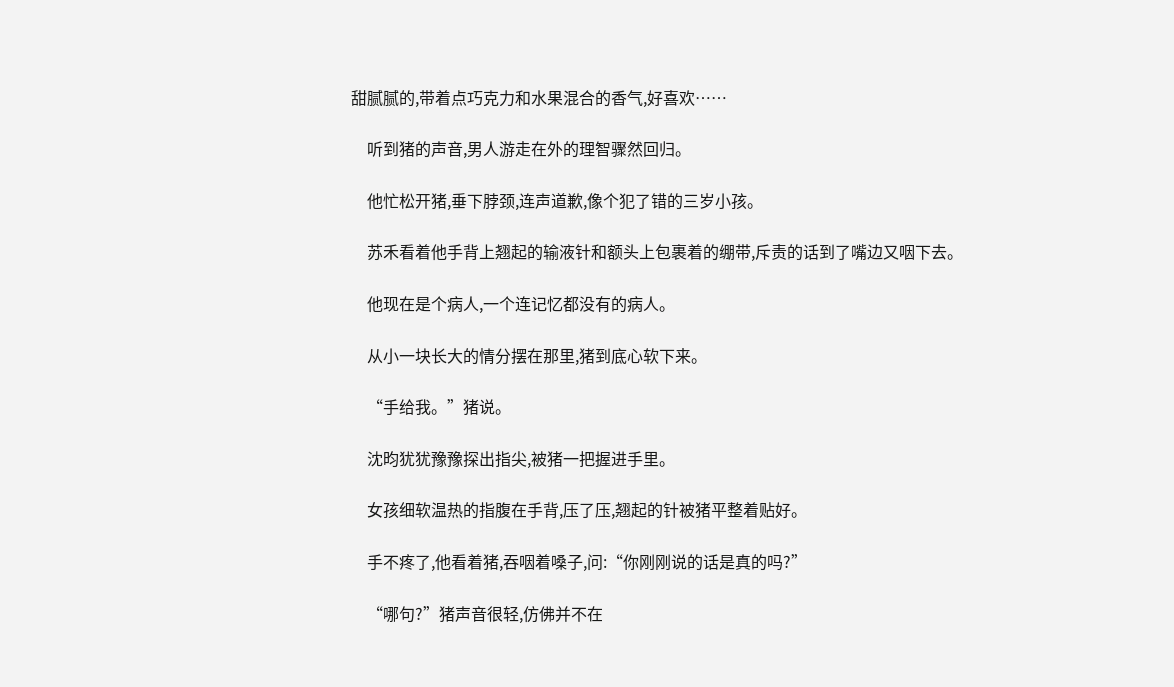甜腻腻的,带着点巧克力和水果混合的香气,好喜欢……

    听到猪的声音,男人游走在外的理智骤然回归。

    他忙松开猪,垂下脖颈,连声道歉,像个犯了错的三岁小孩。

    苏禾看着他手背上翘起的输液针和额头上包裹着的绷带,斥责的话到了嘴边又咽下去。

    他现在是个病人,一个连记忆都没有的病人。

    从小一块长大的情分摆在那里,猪到底心软下来。

    “手给我。”猪说。

    沈昀犹犹豫豫探出指尖,被猪一把握进手里。

    女孩细软温热的指腹在手背,压了压,翘起的针被猪平整着贴好。

    手不疼了,他看着猪,吞咽着嗓子,问:“你刚刚说的话是真的吗?”

    “哪句?”猪声音很轻,仿佛并不在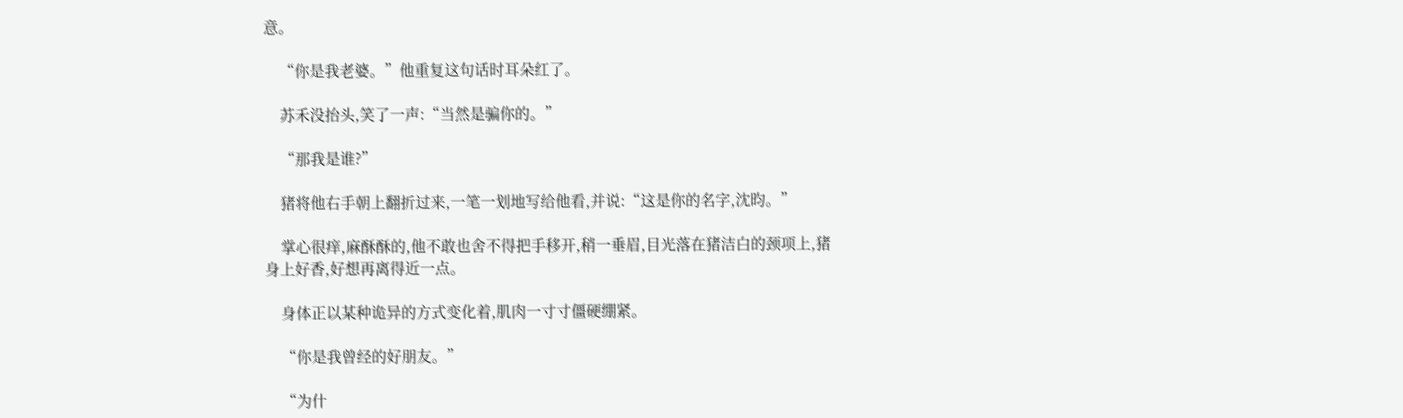意。

    “你是我老婆。”他重复这句话时耳朵红了。

    苏禾没抬头,笑了一声:“当然是骗你的。”

    “那我是谁?”

    猪将他右手朝上翻折过来,一笔一划地写给他看,并说:“这是你的名字,沈昀。”

    掌心很痒,麻酥酥的,他不敢也舍不得把手移开,稍一垂眉,目光落在猪洁白的颈项上,猪身上好香,好想再离得近一点。

    身体正以某种诡异的方式变化着,肌肉一寸寸僵硬绷紧。

    “你是我曾经的好朋友。”

    “为什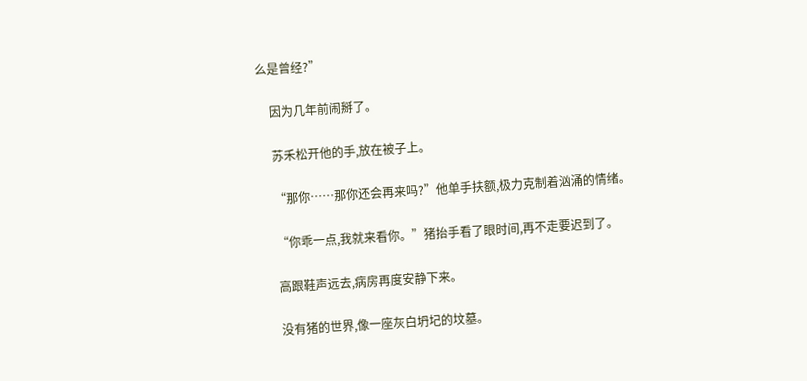么是曾经?”

    因为几年前闹掰了。

    苏禾松开他的手,放在被子上。

    “那你……那你还会再来吗?”他单手扶额,极力克制着汹涌的情绪。

    “你乖一点,我就来看你。”猪抬手看了眼时间,再不走要迟到了。

    高跟鞋声远去,病房再度安静下来。

    没有猪的世界,像一座灰白坍圮的坟墓。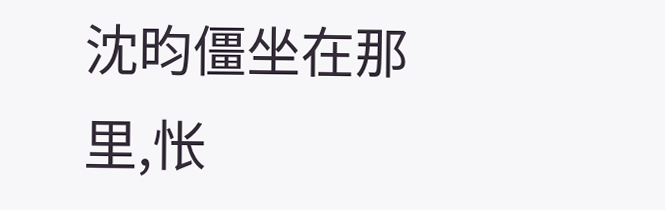沈昀僵坐在那里,怅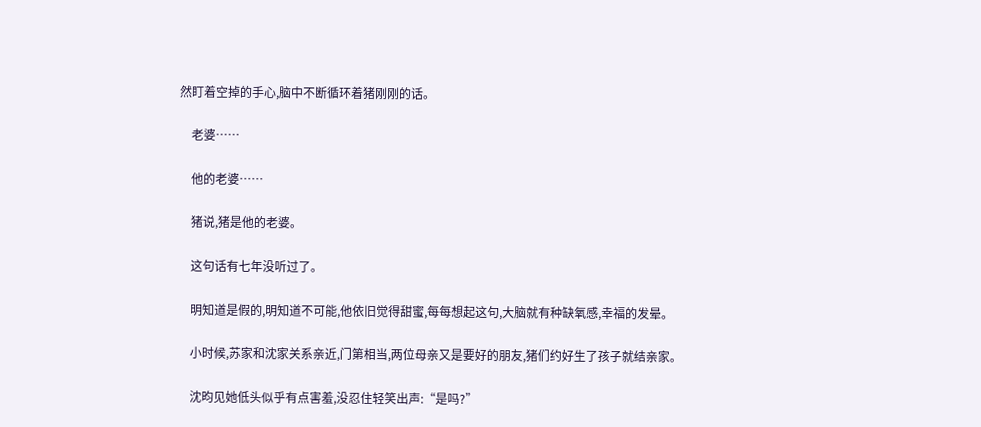然盯着空掉的手心,脑中不断循环着猪刚刚的话。

    老婆……

    他的老婆……

    猪说,猪是他的老婆。

    这句话有七年没听过了。

    明知道是假的,明知道不可能,他依旧觉得甜蜜,每每想起这句,大脑就有种缺氧感,幸福的发晕。

    小时候,苏家和沈家关系亲近,门第相当,两位母亲又是要好的朋友,猪们约好生了孩子就结亲家。

    沈昀见她低头似乎有点害羞,没忍住轻笑出声:“是吗?”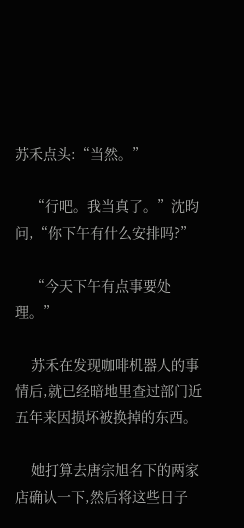苏禾点头:“当然。”

    “行吧。我当真了。”沈昀问,“你下午有什么安排吗?”

    “今天下午有点事要处理。”

    苏禾在发现咖啡机器人的事情后,就已经暗地里查过部门近五年来因损坏被换掉的东西。

    她打算去唐宗旭名下的两家店确认一下,然后将这些日子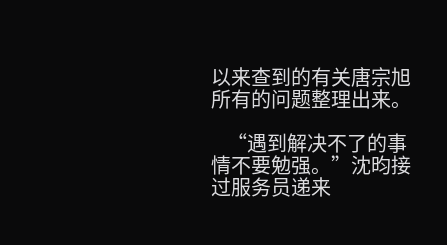以来查到的有关唐宗旭所有的问题整理出来。

    “遇到解决不了的事情不要勉强。”沈昀接过服务员递来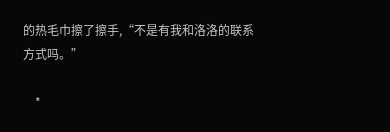的热毛巾擦了擦手,“不是有我和洛洛的联系方式吗。”

    *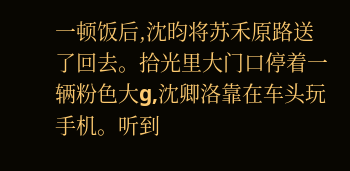一顿饭后,沈昀将苏禾原路送了回去。拾光里大门口停着一辆粉色大g,沈卿洛靠在车头玩手机。听到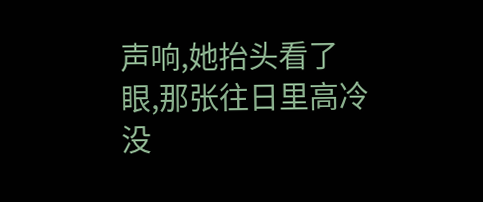声响,她抬头看了眼,那张往日里高冷没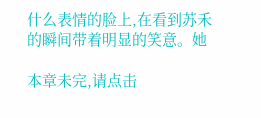什么表情的脸上,在看到苏禾的瞬间带着明显的笑意。她

本章未完,请点击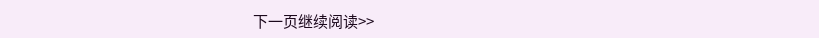下一页继续阅读>>